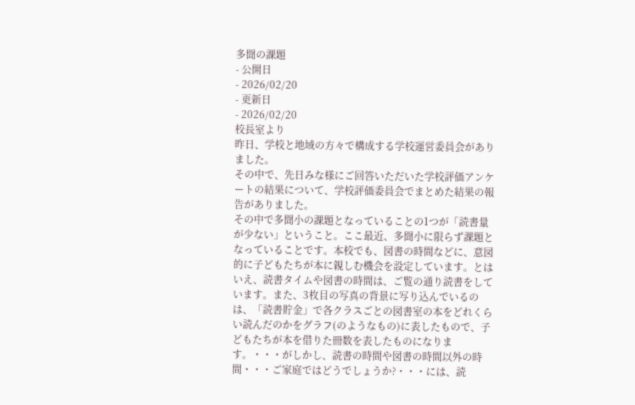多聞の課題
- 公開日
- 2026/02/20
- 更新日
- 2026/02/20
校長室より
昨日、学校と地域の方々で構成する学校運営委員会がありました。
その中で、先日みな様にご回答いただいた学校評価アンケートの結果について、学校評価委員会でまとめた結果の報告がありました。
その中で多聞小の課題となっていることの1つが「読書量が少ない」ということ。ここ最近、多聞小に限らず課題となっていることです。本校でも、図書の時間などに、意図的に子どもたちが本に親しむ機会を設定しています。とはいえ、読書タイムや図書の時間は、ご覧の通り読書をしています。また、3枚目の写真の背景に写り込んでいるのは、「読書貯金」で各クラスごとの図書室の本をどれくらい読んだのかをグラフ(のようなもの)に表したもので、子どもたちが本を借りた冊数を表したものになります。・・・がしかし、読書の時間や図書の時間以外の時間・・・ご家庭ではどうでしょうか?・・・には、読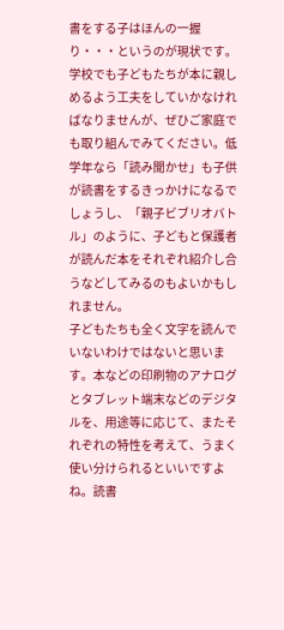書をする子はほんの一握り・・・というのが現状です。学校でも子どもたちが本に親しめるよう工夫をしていかなければなりませんが、ぜひご家庭でも取り組んでみてください。低学年なら「読み聞かせ」も子供が読書をするきっかけになるでしょうし、「親子ビブリオバトル」のように、子どもと保護者が読んだ本をそれぞれ紹介し合うなどしてみるのもよいかもしれません。
子どもたちも全く文字を読んでいないわけではないと思います。本などの印刷物のアナログとタブレット端末などのデジタルを、用途等に応じて、またそれぞれの特性を考えて、うまく使い分けられるといいですよね。読書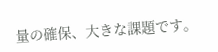量の確保、大きな課題です。